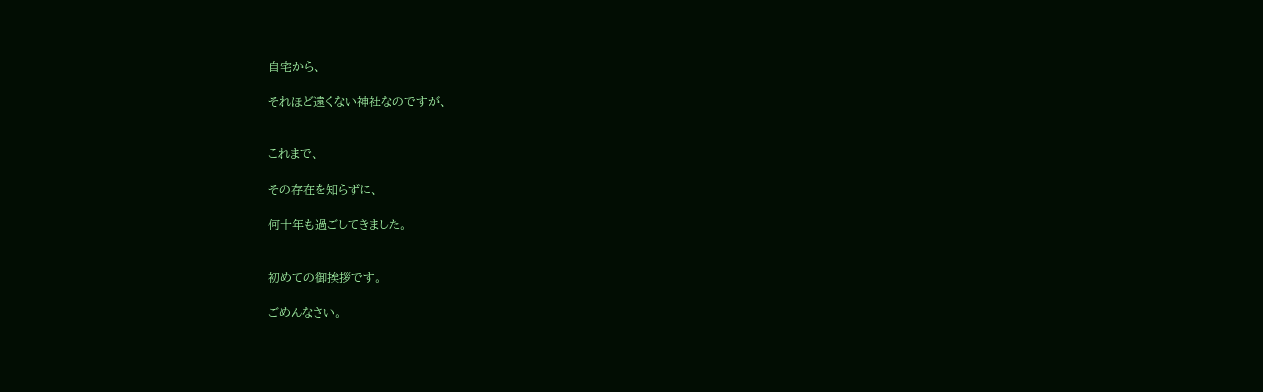自宅から、

それほど遠くない神社なのですが、


これまで、

その存在を知らずに、

何十年も過ごしてきました。


初めての御挨拶です。

ごめんなさい。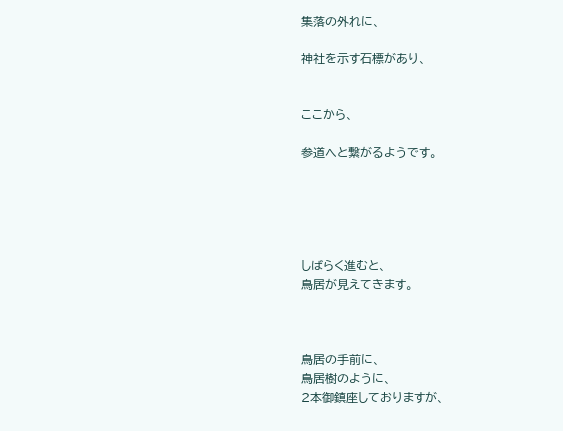集落の外れに、

神社を示す石標があり、


ここから、

参道へと繋がるようです。





しばらく進むと、
鳥居が見えてきます。



鳥居の手前に、
鳥居樹のように、
2本御鎮座しておりますが、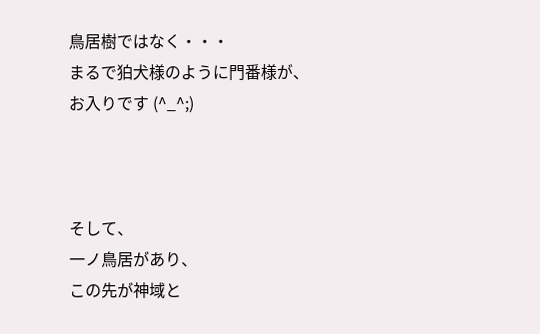鳥居樹ではなく・・・
まるで狛犬様のように門番様が、
お入りです (^_^;)



そして、
一ノ鳥居があり、
この先が神域と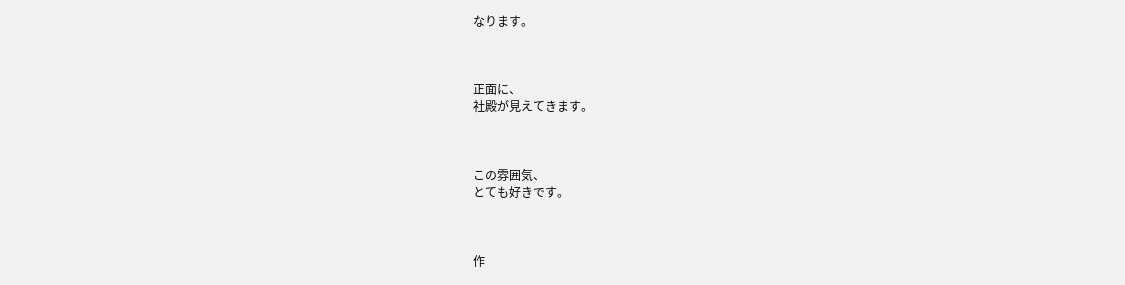なります。



正面に、
社殿が見えてきます。



この雰囲気、
とても好きです。



作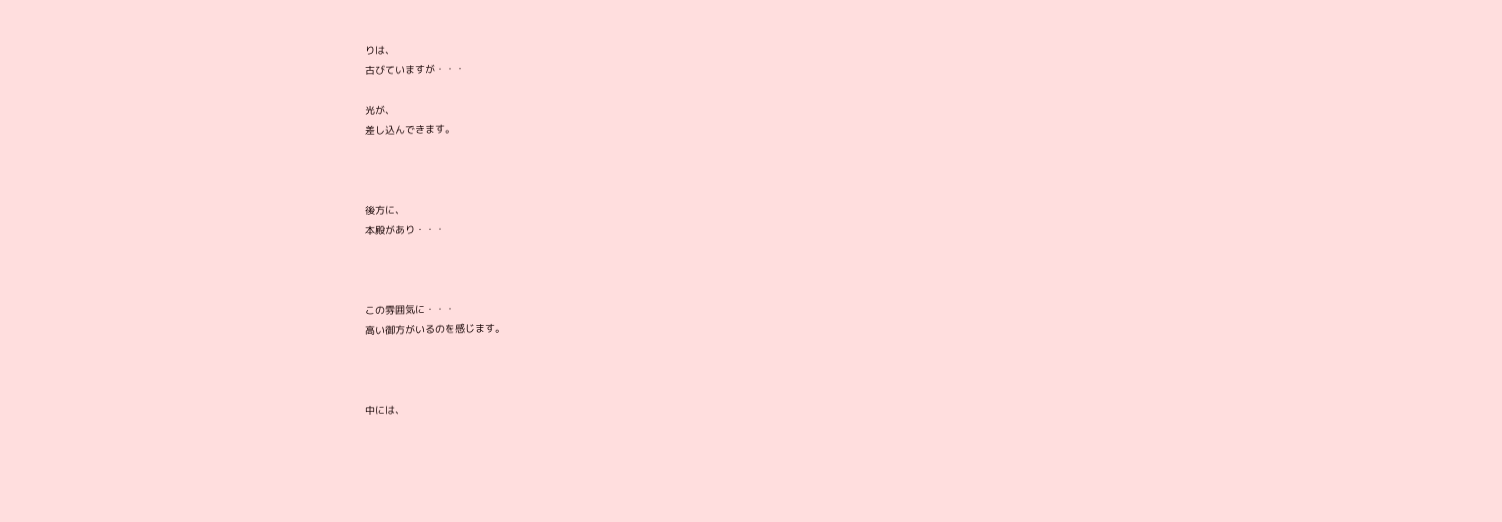りは、
古びていますが・・・

光が、
差し込んできます。



後方に、
本殿があり・・・



この雰囲気に・・・
高い御方がいるのを感じます。



中には、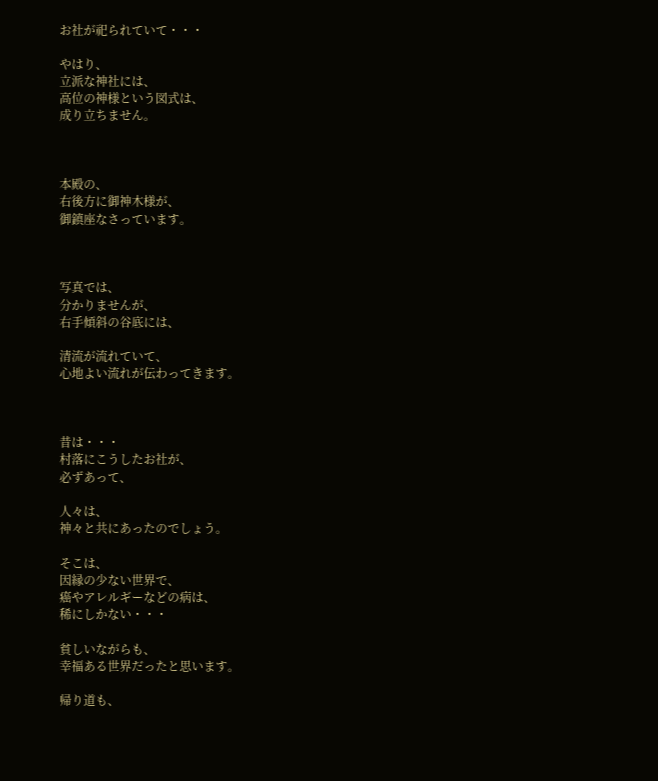お社が祀られていて・・・

やはり、
立派な神社には、
高位の神様という図式は、
成り立ちません。



本殿の、
右後方に御神木様が、
御鎮座なさっています。



写真では、
分かりませんが、
右手傾斜の谷底には、

清流が流れていて、
心地よい流れが伝わってきます。



昔は・・・
村落にこうしたお社が、
必ずあって、

人々は、
神々と共にあったのでしょう。

そこは、
因縁の少ない世界で、
癌やアレルギーなどの病は、
稀にしかない・・・

貧しいながらも、
幸福ある世界だったと思います。

帰り道も、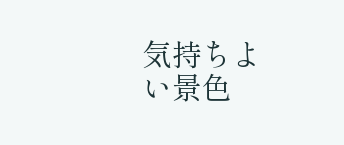気持ちよい景色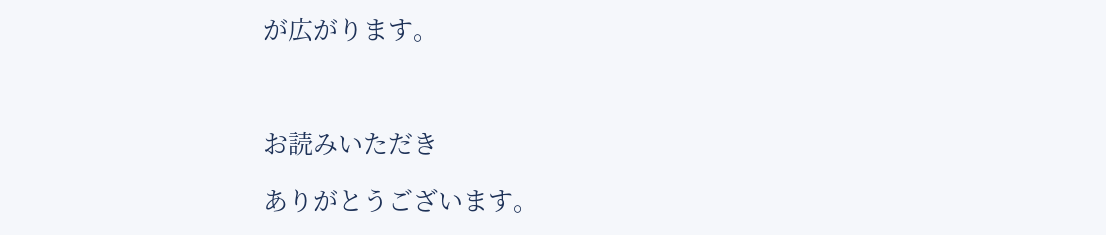が広がります。



お読みいただき

ありがとうございます。